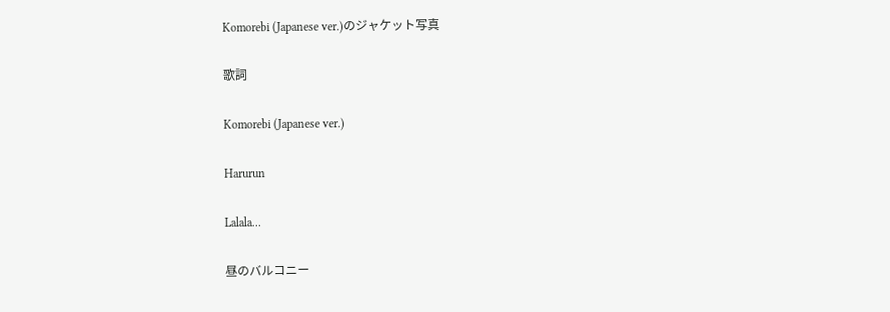Komorebi (Japanese ver.)のジャケット写真

歌詞

Komorebi (Japanese ver.)

Harurun

Lalala…

昼のバルコニー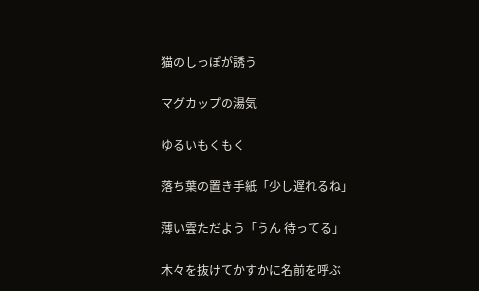猫のしっぽが誘う

マグカップの湯気

ゆるいもくもく

落ち葉の置き手紙「少し遅れるね」

薄い雲ただよう「うん 待ってる」

木々を抜けてかすかに名前を呼ぶ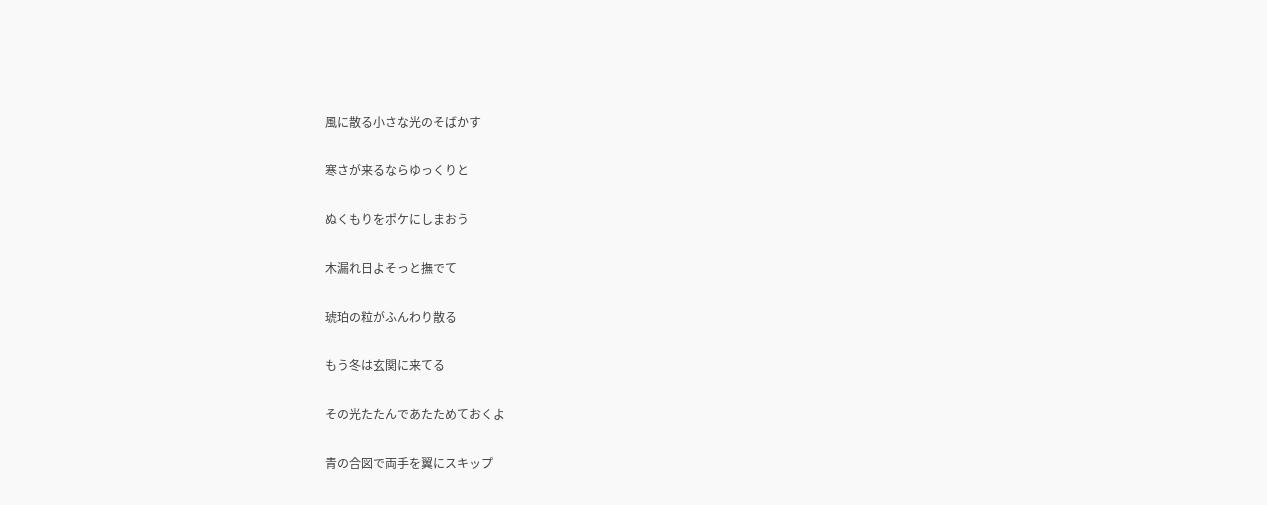風に散る小さな光のそばかす

寒さが来るならゆっくりと

ぬくもりをポケにしまおう

木漏れ日よそっと撫でて

琥珀の粒がふんわり散る

もう冬は玄関に来てる

その光たたんであたためておくよ

青の合図で両手を翼にスキップ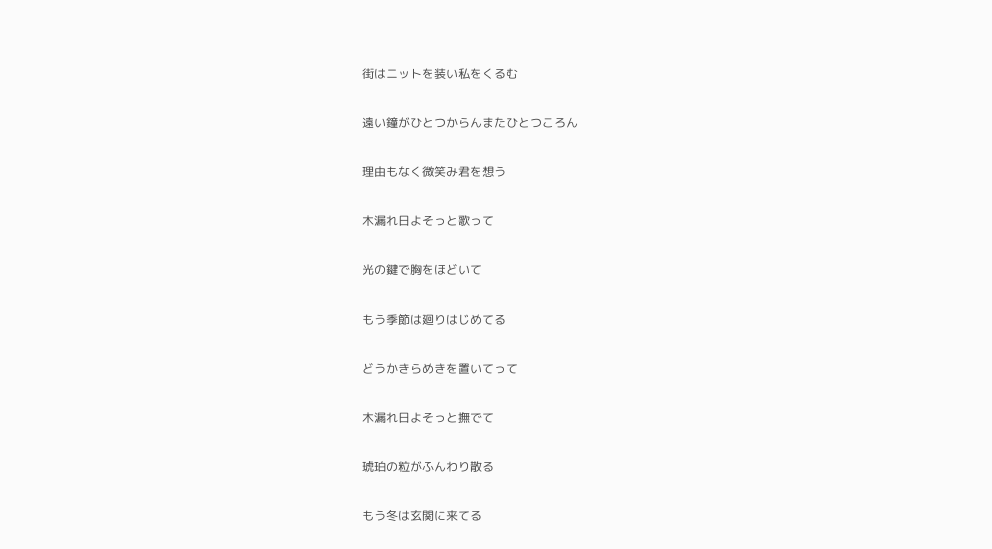街はニットを装い私をくるむ

遠い鐘がひとつからんまたひとつころん

理由もなく微笑み君を想う

木漏れ日よそっと歌って

光の鍵で胸をほどいて

もう季節は廻りはじめてる

どうかきらめきを置いてって

木漏れ日よそっと撫でて

琥珀の粒がふんわり散る

もう冬は玄関に来てる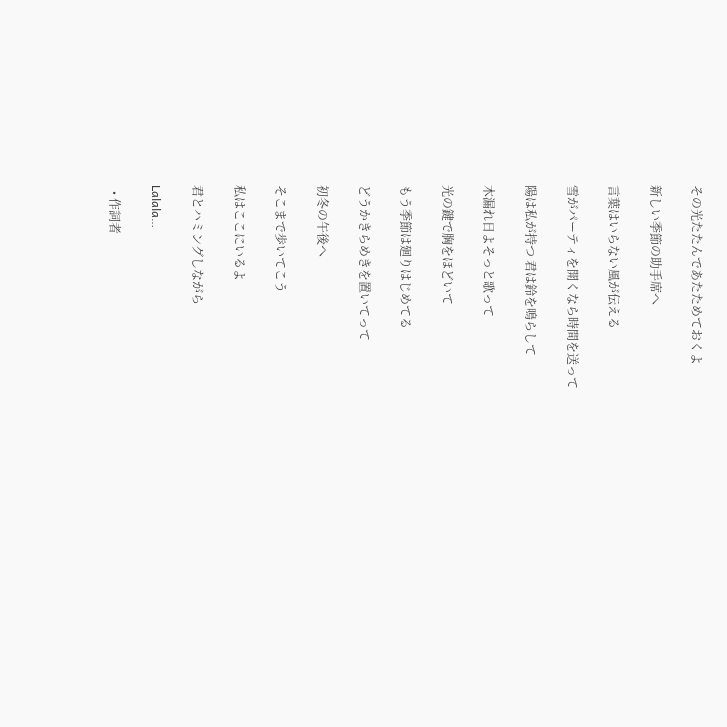その光たたんであたためておくよ

新しい季節の助手席へ

言葉はいらない風が伝える

雪がパーティを開くなら時間を送って

陽は私が持つ 君は鈴を鳴らして

木漏れ日よそっと歌って

光の鍵で胸をほどいて

もう季節は廻りはじめてる

どうかきらめきを置いてって

初冬の午後へ

そこまで歩いてこう

私はここにいるよ

君とハミングしながら

Lalala…

  • 作詞者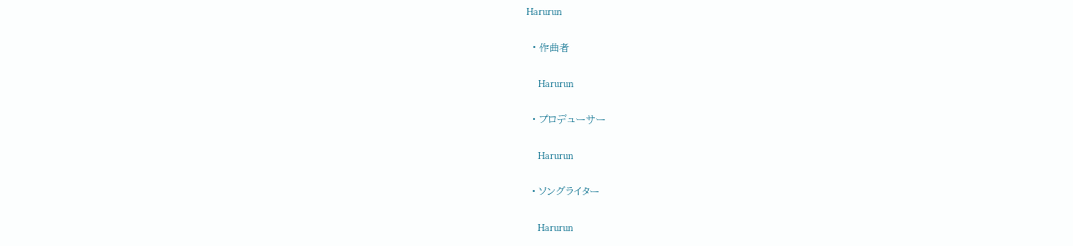Harurun

  • 作曲者

    Harurun

  • プロデューサー

    Harurun

  • ソングライター

    Harurun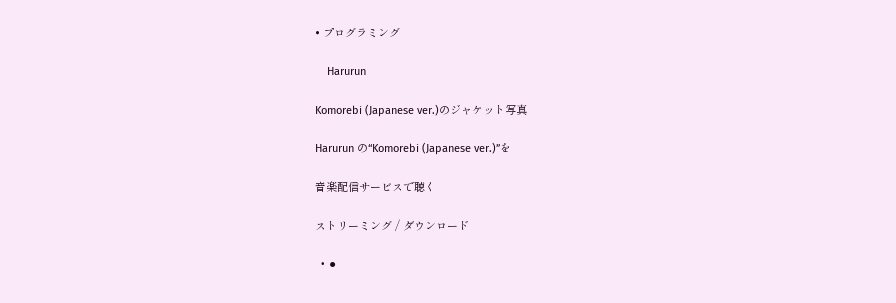• プログラミング

    Harurun

Komorebi (Japanese ver.)のジャケット写真

Harurun の“Komorebi (Japanese ver.)”を

音楽配信サービスで聴く

ストリーミング / ダウンロード

  • ⚫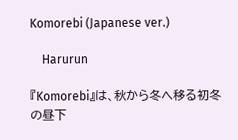Komorebi (Japanese ver.)

    Harurun

『Komorebi』は、秋から冬へ移る初冬の昼下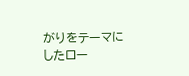がりをテーマにしたロー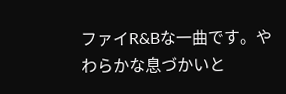ファイR&Bな一曲です。やわらかな息づかいと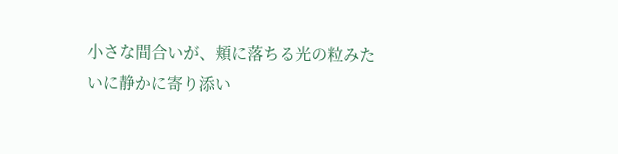小さな間合いが、頬に落ちる光の粒みたいに静かに寄り添い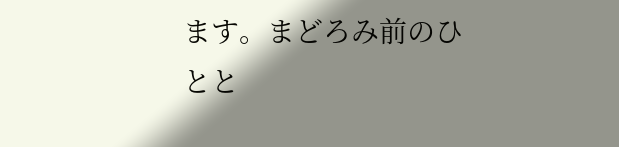ます。まどろみ前のひとと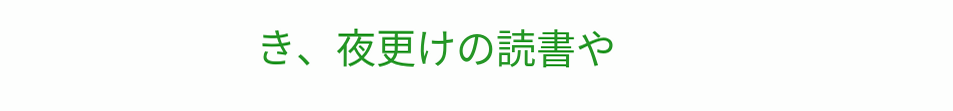き、夜更けの読書や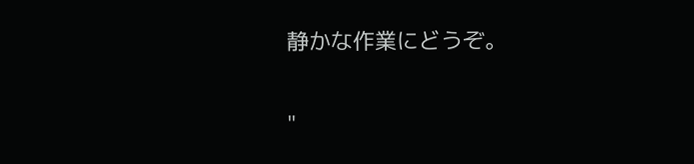静かな作業にどうぞ。

"